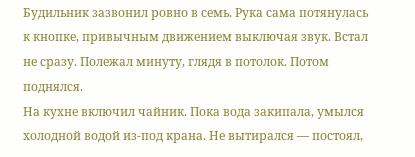Будильник зазвонил ровно в семь. Рука сама потянулась к кнопке, привычным движением выключая звук. Встал не сразу. Полежал минуту, глядя в потолок. Потом поднялся.
На кухне включил чайник. Пока вода закипала, умылся холодной водой из-под крана. Не вытирался — постоял,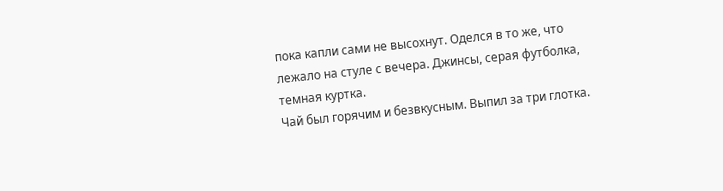пока капли сами не высохнут. Оделся в то же, что лежало на стуле с вечера. Джинсы, серая футболка, темная куртка.
Чай был горячим и безвкусным. Выпил за три глотка.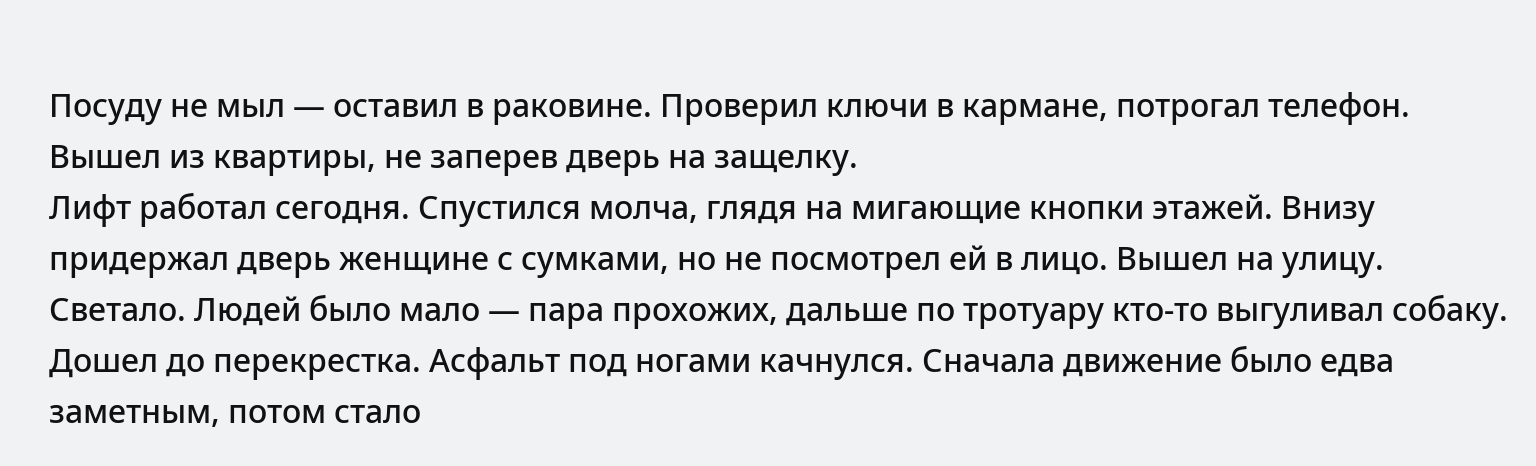Посуду не мыл — оставил в раковине. Проверил ключи в кармане, потрогал телефон. Вышел из квартиры, не заперев дверь на защелку.
Лифт работал сегодня. Спустился молча, глядя на мигающие кнопки этажей. Внизу придержал дверь женщине с сумками, но не посмотрел ей в лицо. Вышел на улицу. Светало. Людей было мало — пара прохожих, дальше по тротуару кто-то выгуливал собаку.
Дошел до перекрестка. Асфальт под ногами качнулся. Сначала движение было едва заметным, потом стало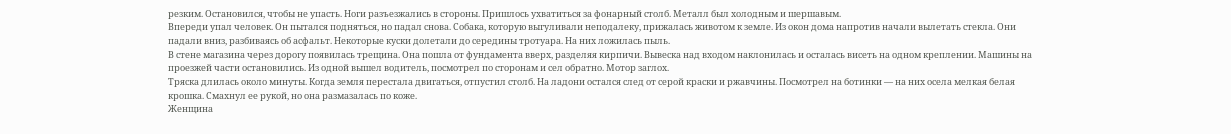резким. Остановился, чтобы не упасть. Ноги разъезжались в стороны. Пришлось ухватиться за фонарный столб. Металл был холодным и шершавым.
Впереди упал человек. Он пытался подняться, но падал снова. Собака, которую выгуливали неподалеку, прижалась животом к земле. Из окон дома напротив начали вылетать стекла. Они падали вниз, разбиваясь об асфальт. Некоторые куски долетали до середины тротуара. На них ложилась пыль.
В стене магазина через дорогу появилась трещина. Она пошла от фундамента вверх, разделяя кирпичи. Вывеска над входом наклонилась и осталась висеть на одном креплении. Машины на проезжей части остановились. Из одной вышел водитель, посмотрел по сторонам и сел обратно. Мотор заглох.
Тряска длилась около минуты. Когда земля перестала двигаться, отпустил столб. На ладони остался след от серой краски и ржавчины. Посмотрел на ботинки — на них осела мелкая белая крошка. Смахнул ее рукой, но она размазалась по коже.
Женщина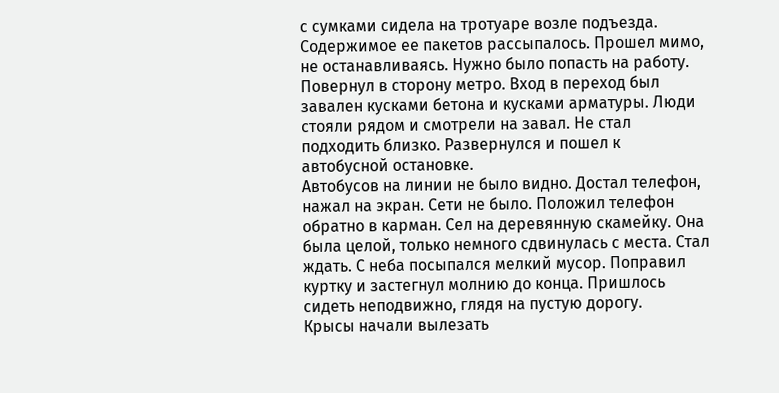с сумками сидела на тротуаре возле подъезда. Содержимое ее пакетов рассыпалось. Прошел мимо, не останавливаясь. Нужно было попасть на работу. Повернул в сторону метро. Вход в переход был завален кусками бетона и кусками арматуры. Люди стояли рядом и смотрели на завал. Не стал подходить близко. Развернулся и пошел к автобусной остановке.
Автобусов на линии не было видно. Достал телефон, нажал на экран. Сети не было. Положил телефон обратно в карман. Сел на деревянную скамейку. Она была целой, только немного сдвинулась с места. Стал ждать. С неба посыпался мелкий мусор. Поправил куртку и застегнул молнию до конца. Пришлось сидеть неподвижно, глядя на пустую дорогу.
Крысы начали вылезать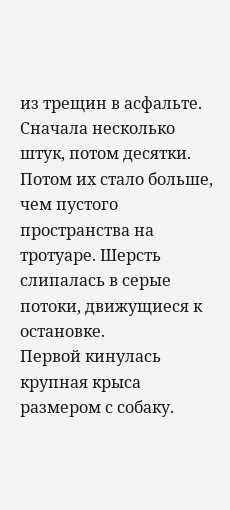из трещин в асфальте. Сначала несколько штук, потом десятки. Потом их стало больше, чем пустого пространства на тротуаре. Шерсть слипалась в серые потоки, движущиеся к остановке.
Первой кинулась крупная крыса размером с собаку.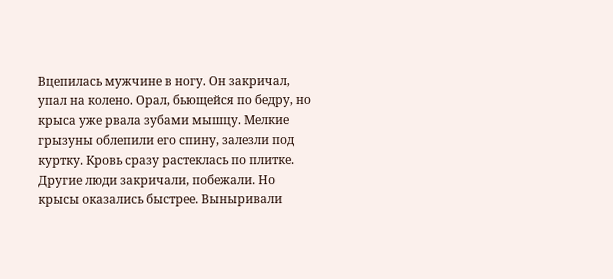Вцепилась мужчине в ногу. Он закричал, упал на колено. Орал, бьющейся по бедру, но крыса уже рвала зубами мышцу. Мелкие грызуны облепили его спину, залезли под куртку. Кровь сразу растеклась по плитке.
Другие люди закричали, побежали. Но крысы оказались быстрее. Выныривали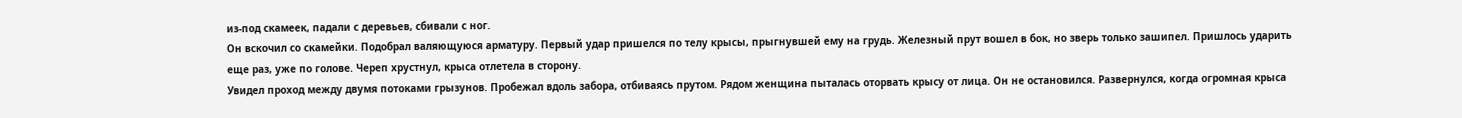из-под скамеек, падали с деревьев, сбивали с ног.
Он вскочил со скамейки. Подобрал валяющуюся арматуру. Первый удар пришелся по телу крысы, прыгнувшей ему на грудь. Железный прут вошел в бок, но зверь только зашипел. Пришлось ударить еще раз, уже по голове. Череп хрустнул, крыса отлетела в сторону.
Увидел проход между двумя потоками грызунов. Пробежал вдоль забора, отбиваясь прутом. Рядом женщина пыталась оторвать крысу от лица. Он не остановился. Развернулся, когда огромная крыса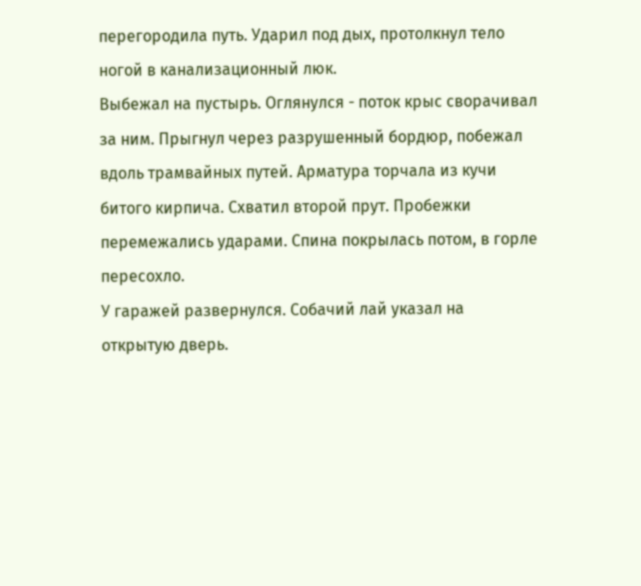перегородила путь. Ударил под дых, протолкнул тело ногой в канализационный люк.
Выбежал на пустырь. Оглянулся - поток крыс сворачивал за ним. Прыгнул через разрушенный бордюр, побежал вдоль трамвайных путей. Арматура торчала из кучи битого кирпича. Схватил второй прут. Пробежки перемежались ударами. Спина покрылась потом, в горле пересохло.
У гаражей развернулся. Собачий лай указал на открытую дверь.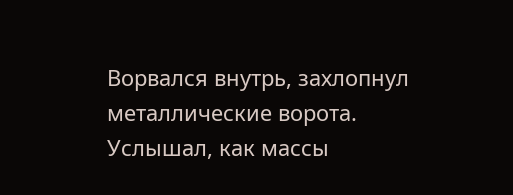Ворвался внутрь, захлопнул металлические ворота. Услышал, как массы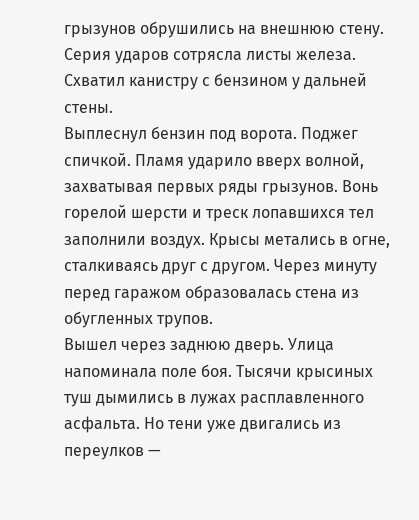грызунов обрушились на внешнюю стену. Серия ударов сотрясла листы железа. Схватил канистру с бензином у дальней стены.
Выплеснул бензин под ворота. Поджег спичкой. Пламя ударило вверх волной, захватывая первых ряды грызунов. Вонь горелой шерсти и треск лопавшихся тел заполнили воздух. Крысы метались в огне, сталкиваясь друг с другом. Через минуту перед гаражом образовалась стена из обугленных трупов.
Вышел через заднюю дверь. Улица напоминала поле боя. Тысячи крысиных туш дымились в лужах расплавленного асфальта. Но тени уже двигались из переулков —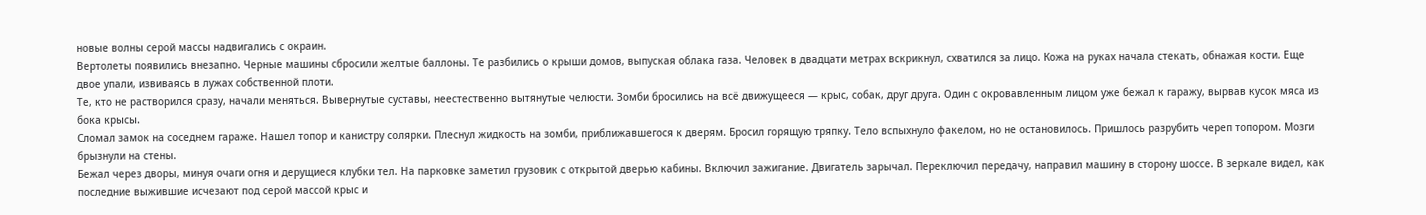новые волны серой массы надвигались с окраин.
Вертолеты появились внезапно. Черные машины сбросили желтые баллоны. Те разбились о крыши домов, выпуская облака газа. Человек в двадцати метрах вскрикнул, схватился за лицо. Кожа на руках начала стекать, обнажая кости. Еще двое упали, извиваясь в лужах собственной плоти.
Те, кто не растворился сразу, начали меняться. Вывернутые суставы, неестественно вытянутые челюсти. Зомби бросились на всё движущееся — крыс, собак, друг друга. Один с окровавленным лицом уже бежал к гаражу, вырвав кусок мяса из бока крысы.
Сломал замок на соседнем гараже. Нашел топор и канистру солярки. Плеснул жидкость на зомби, приближавшегося к дверям. Бросил горящую тряпку. Тело вспыхнуло факелом, но не остановилось. Пришлось разрубить череп топором. Мозги брызнули на стены.
Бежал через дворы, минуя очаги огня и дерущиеся клубки тел. На парковке заметил грузовик с открытой дверью кабины. Включил зажигание. Двигатель зарычал. Переключил передачу, направил машину в сторону шоссе. В зеркале видел, как последние выжившие исчезают под серой массой крыс и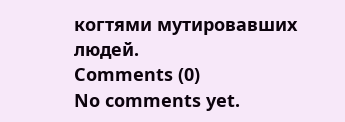когтями мутировавших людей.
Comments (0)
No comments yet.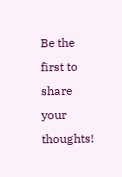Be the first to share your thoughts!